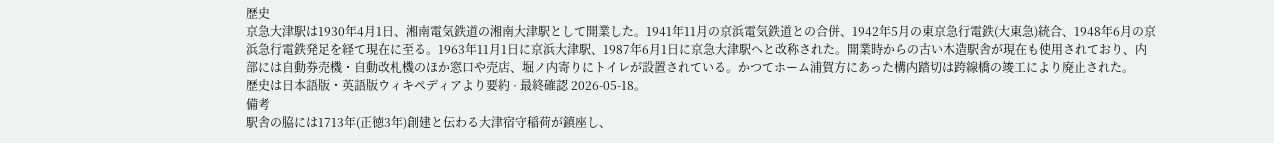歴史
京急大津駅は1930年4月1日、湘南電気鉄道の湘南大津駅として開業した。1941年11月の京浜電気鉄道との合併、1942年5月の東京急行電鉄(大東急)統合、1948年6月の京浜急行電鉄発足を経て現在に至る。1963年11月1日に京浜大津駅、1987年6月1日に京急大津駅へと改称された。開業時からの古い木造駅舎が現在も使用されており、内部には自動券売機・自動改札機のほか窓口や売店、堀ノ内寄りにトイレが設置されている。かつてホーム浦賀方にあった構内踏切は跨線橋の竣工により廃止された。
歴史は日本語版・英語版ウィキペディアより要約 · 最終確認 2026-05-18。
備考
駅舎の脇には1713年(正徳3年)創建と伝わる大津宿守稲荷が鎮座し、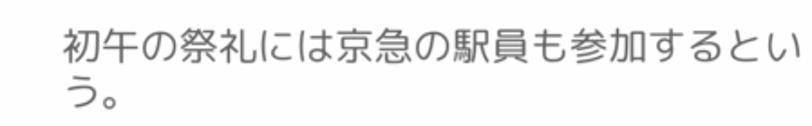初午の祭礼には京急の駅員も参加するという。